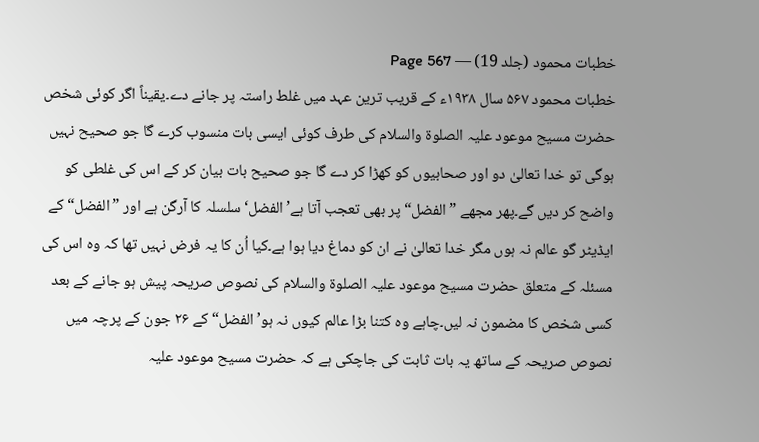خطبات محمود (جلد 19) — Page 567
خطبات محمود ۵۶۷ سال ۱۹۳۸ء کے قریب ترین عہد میں غلط راستہ پر جانے دے۔یقیناً اگر کوئی شخص حضرت مسیح موعود علیہ الصلوۃ والسلام کی طرف کوئی ایسی بات منسوب کرے گا جو صحیح نہیں ہوگی تو خدا تعالیٰ دو اور صحابیوں کو کھڑا کر دے گا جو صحیح بات بیان کر کے اس کی غلطی کو واضح کر دیں گے۔پھر مجھے ”الفضل“ پر بھی تعجب آتا ہے’الفضل‘سلسلہ کا آرگن ہے اور ”الفضل“ کے ایڈیٹر گو عالم نہ ہوں مگر خدا تعالیٰ نے ان کو دماغ دیا ہوا ہے۔کیا اُن کا یہ فرض نہیں تھا کہ وہ اس کی مسئلہ کے متعلق حضرت مسیح موعود علیہ الصلوۃ والسلام کی نصوص صریحہ پیش ہو جانے کے بعد کسی شخص کا مضمون نہ لیں۔چاہے وہ کتنا بڑا عالم کیوں نہ ہو’الفضل“ کے ۲۶ جون کے پرچہ میں نصوص صریحہ کے ساتھ یہ بات ثابت کی جاچکی ہے کہ حضرت مسیح موعود علیہ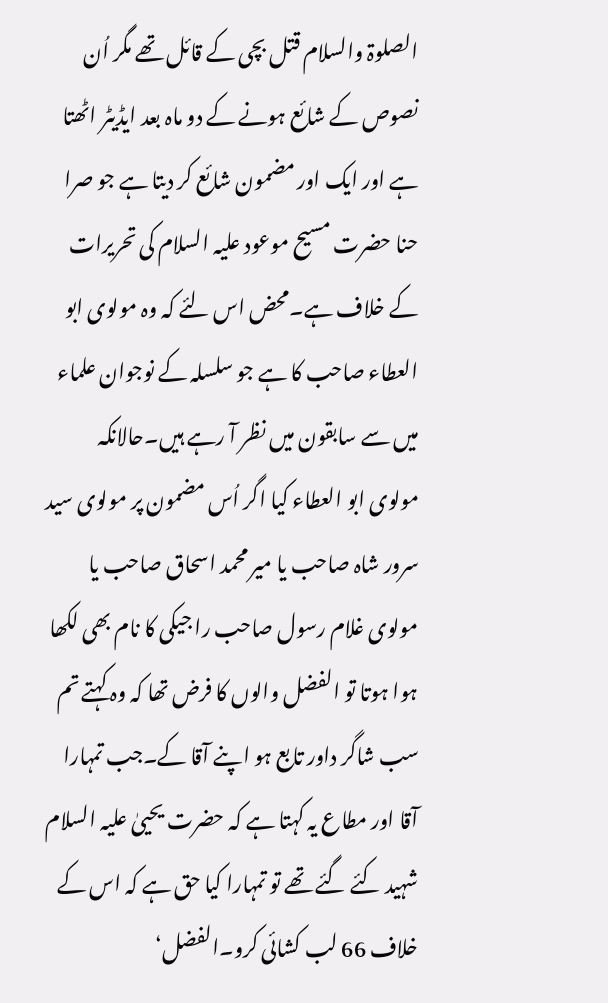الصلوۃ والسلام قتل بچی کے قائل تھے مگر اُن نصوص کے شائع ہونے کے دو ماہ بعد ایڈیٹر اٹھتا ہے اور ایک اور مضمون شائع کر دیتا ہے جو صرا حنا حضرت مسیح موعود علیہ السلام کی تحریرات کے خلاف ہے۔محض اس لئے کہ وہ مولوی ابو العطاء صاحب کا ہے جو سلسلہ کے نوجوان علماء میں سے سابقون میں نظر آ رہے ہیں۔حالانکہ مولوی ابو العطاء کیا اگر اُس مضمون پر مولوی سید سرور شاہ صاحب یا میر محمد اسحاق صاحب یا مولوی غلام رسول صاحب را جیکی کا نام بھی لکھا ہوا ہوتا تو الفضل والوں کا فرض تھا کہ وہ کہتے تم سب شاگر داور تابع ہو اپنے آقا کے۔جب تمہارا آقا اور مطاع یہ کہتا ہے کہ حضرت یحییٰ علیہ السلام شہید کئے گئے تھے تو تمہارا کیا حق ہے کہ اس کے خلاف 66 لب کشائی کرو۔الفضل‘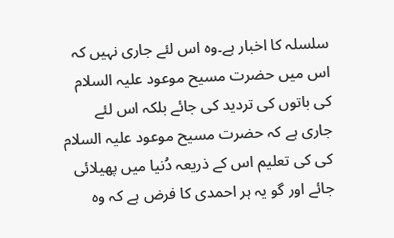سلسلہ کا اخبار ہے۔وہ اس لئے جاری نہیں کہ اس میں حضرت مسیح موعود علیہ السلام کی باتوں کی تردید کی جائے بلکہ اس لئے جاری ہے کہ حضرت مسیح موعود علیہ السلام کی کی تعلیم اس کے ذریعہ دُنیا میں پھیلائی جائے اور گو یہ ہر احمدی کا فرض ہے کہ وہ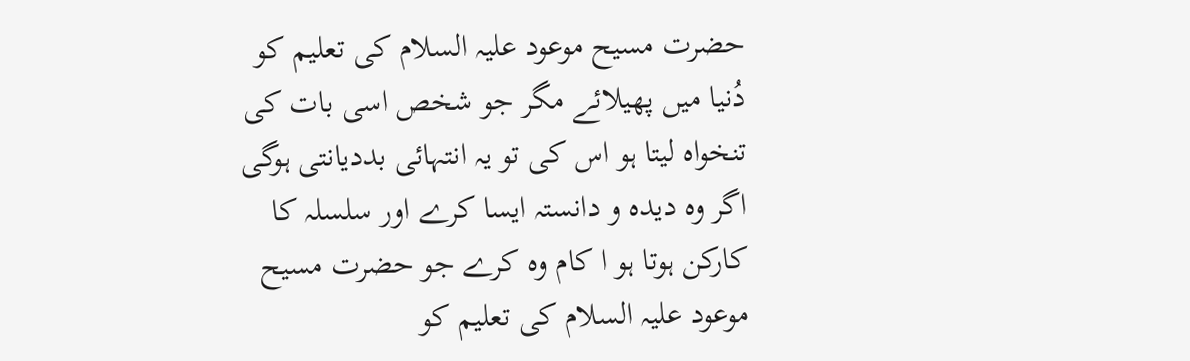حضرت مسیح موعود علیہ السلام کی تعلیم کو دُنیا میں پھیلائے مگر جو شخص اسی بات کی تنخواہ لیتا ہو اس کی تو یہ انتہائی بددیانتی ہوگی اگر وہ دیدہ و دانستہ ایسا کرے اور سلسلہ کا کارکن ہوتا ہو ا کام وہ کرے جو حضرت مسیح موعود علیہ السلام کی تعلیم کو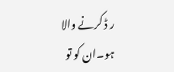ر ڈ کرنے والا ہو۔ان کو تو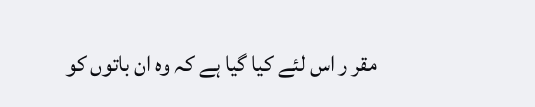مقر ر اس لئے کیا گیا ہے کہ وہ ان باتوں کو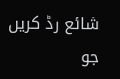شائع رڈ کریں جو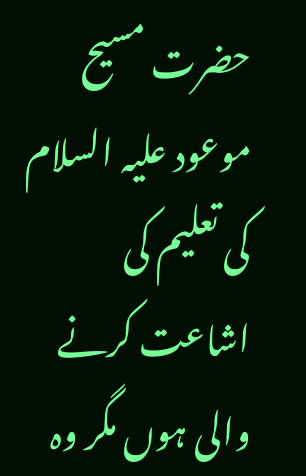حضرت مسیح موعود علیہ السلام کی تعلیم کی اشاعت کرنے والی ہوں مگر وہ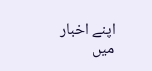اپنے اخبار میں